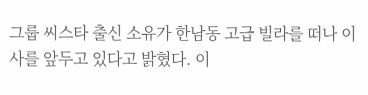그룹 씨스타 출신 소유가 한남동 고급 빌라를 떠나 이사를 앞두고 있다고 밝혔다. 이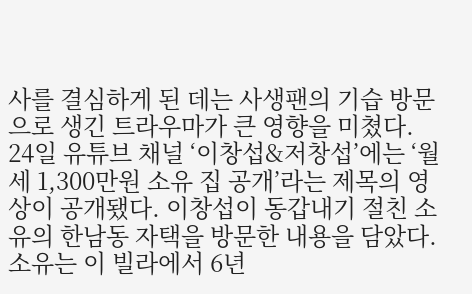사를 결심하게 된 데는 사생팬의 기습 방문으로 생긴 트라우마가 큰 영향을 미쳤다.
24일 유튜브 채널 ‘이창섭&저창섭’에는 ‘월세 1,300만원 소유 집 공개’라는 제목의 영상이 공개됐다. 이창섭이 동갑내기 절친 소유의 한남동 자택을 방문한 내용을 담았다.
소유는 이 빌라에서 6년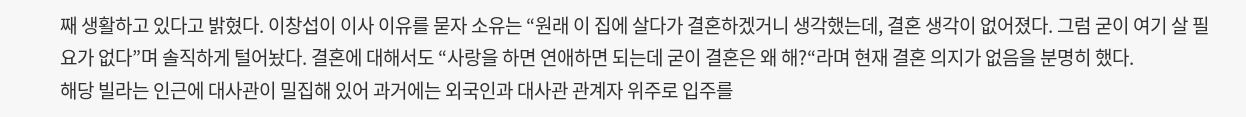째 생활하고 있다고 밝혔다. 이창섭이 이사 이유를 묻자 소유는 “원래 이 집에 살다가 결혼하겠거니 생각했는데, 결혼 생각이 없어졌다. 그럼 굳이 여기 살 필요가 없다”며 솔직하게 털어놨다. 결혼에 대해서도 “사랑을 하면 연애하면 되는데 굳이 결혼은 왜 해?“라며 현재 결혼 의지가 없음을 분명히 했다.
해당 빌라는 인근에 대사관이 밀집해 있어 과거에는 외국인과 대사관 관계자 위주로 입주를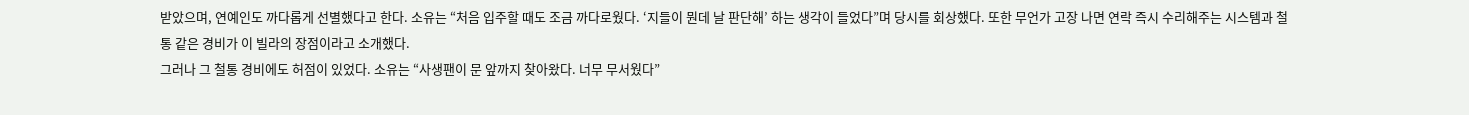받았으며, 연예인도 까다롭게 선별했다고 한다. 소유는 “처음 입주할 때도 조금 까다로웠다. ‘지들이 뭔데 날 판단해’ 하는 생각이 들었다”며 당시를 회상했다. 또한 무언가 고장 나면 연락 즉시 수리해주는 시스템과 철통 같은 경비가 이 빌라의 장점이라고 소개했다.
그러나 그 철통 경비에도 허점이 있었다. 소유는 “사생팬이 문 앞까지 찾아왔다. 너무 무서웠다”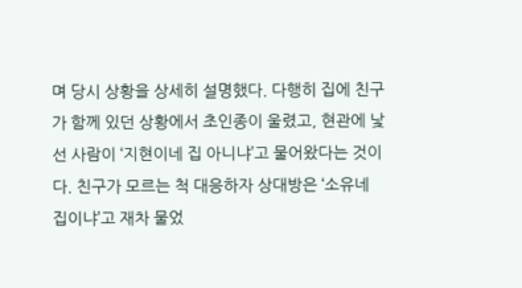며 당시 상황을 상세히 설명했다. 다행히 집에 친구가 함께 있던 상황에서 초인종이 울렸고, 현관에 낯선 사람이 ‘지현이네 집 아니냐’고 물어왔다는 것이다. 친구가 모르는 척 대응하자 상대방은 ‘소유네 집이냐’고 재차 물었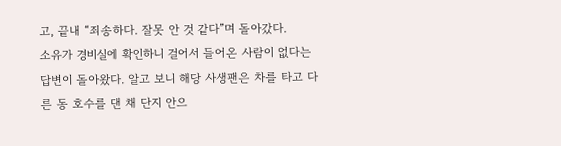고, 끝내 “죄송하다. 잘못 안 것 같다”며 돌아갔다.
소유가 경비실에 확인하니 걸어서 들어온 사람이 없다는 답변이 돌아왔다. 알고 보니 해당 사생팬은 차를 타고 다른 동 호수를 댄 채 단지 안으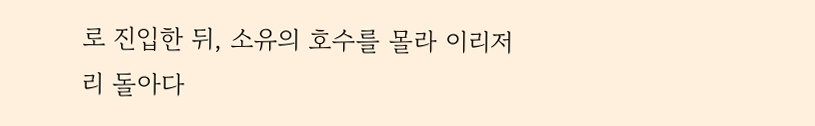로 진입한 뒤, 소유의 호수를 몰라 이리저리 돌아다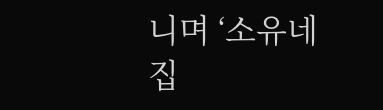니며 ‘소유네 집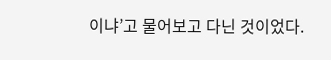이냐’고 물어보고 다닌 것이었다.